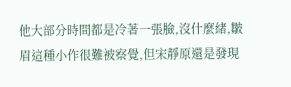他大部分時間都是冷著一張臉,沒什麼緒,皺眉這種小作很難被察覺,但宋靜原還是發現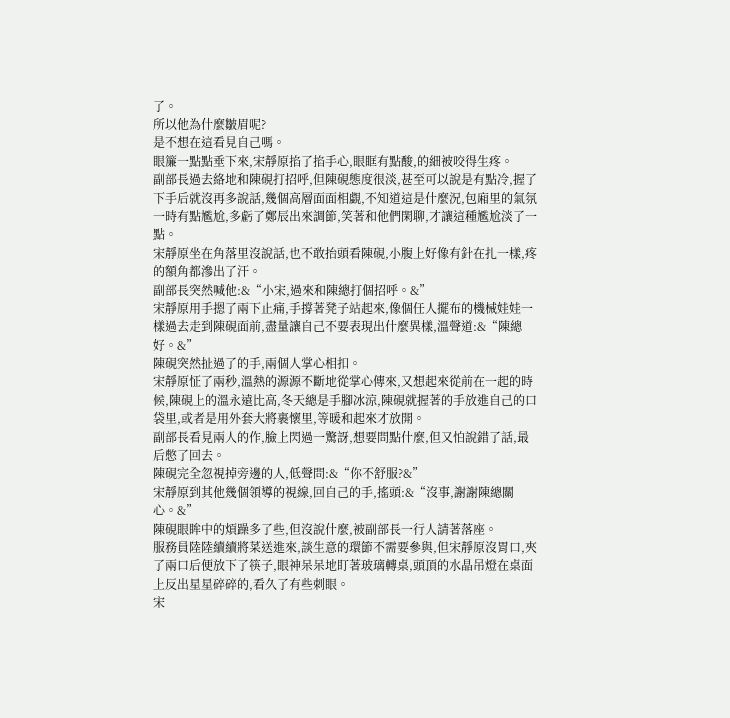了。
所以他為什麼皺眉呢?
是不想在這看見自己嗎。
眼簾一點點垂下來,宋靜原掐了掐手心,眼眶有點酸,的細被咬得生疼。
副部長過去絡地和陳硯打招呼,但陳硯態度很淡,甚至可以說是有點冷,握了下手后就沒再多說話,幾個高層面面相覷,不知道這是什麼況,包廂里的氣氛一時有點尷尬,多虧了鄭辰出來調節,笑著和他們閑聊,才讓這種尷尬淡了一點。
宋靜原坐在角落里沒說話,也不敢抬頭看陳硯,小腹上好像有針在扎一樣,疼的額角都滲出了汗。
副部長突然喊他:&“小宋,過來和陳總打個招呼。&”
宋靜原用手摁了兩下止痛,手撐著凳子站起來,像個任人擺布的機械娃娃一樣過去走到陳硯面前,盡量讓自己不要表現出什麼異樣,溫聲道:&“陳總好。&”
陳硯突然扯過了的手,兩個人掌心相扣。
宋靜原怔了兩秒,溫熱的源源不斷地從掌心傳來,又想起來從前在一起的時候,陳硯上的溫永遠比高,冬天總是手腳冰涼,陳硯就握著的手放進自己的口袋里,或者是用外套大將裹懷里,等暖和起來才放開。
副部長看見兩人的作,臉上閃過一驚訝,想要問點什麼,但又怕說錯了話,最后憋了回去。
陳硯完全忽視掉旁邊的人,低聲問:&“你不舒服?&”
宋靜原到其他幾個領導的視線,回自己的手,搖頭:&“沒事,謝謝陳總關心。&”
陳硯眼眸中的煩躁多了些,但沒說什麼,被副部長一行人請著落座。
服務員陸陸續續將菜送進來,談生意的環節不需要參與,但宋靜原沒胃口,夾了兩口后便放下了筷子,眼神呆呆地盯著玻璃轉桌,頭頂的水晶吊燈在桌面上反出星星碎碎的,看久了有些刺眼。
宋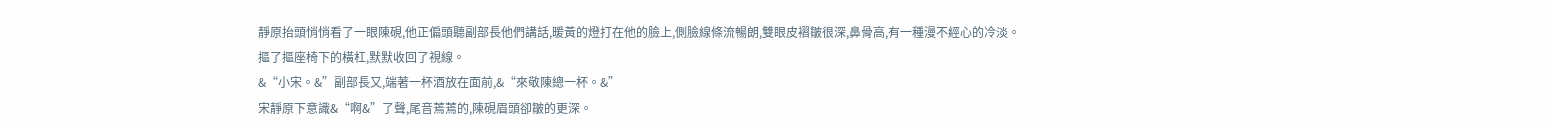靜原抬頭悄悄看了一眼陳硯,他正偏頭聽副部長他們講話,暖黃的燈打在他的臉上,側臉線條流暢朗,雙眼皮褶皺很深,鼻骨高,有一種漫不經心的冷淡。
摳了摳座椅下的橫杠,默默收回了視線。
&“小宋。&”副部長又,端著一杯酒放在面前,&“來敬陳總一杯。&”
宋靜原下意識&“啊&”了聲,尾音蔫蔫的,陳硯眉頭卻皺的更深。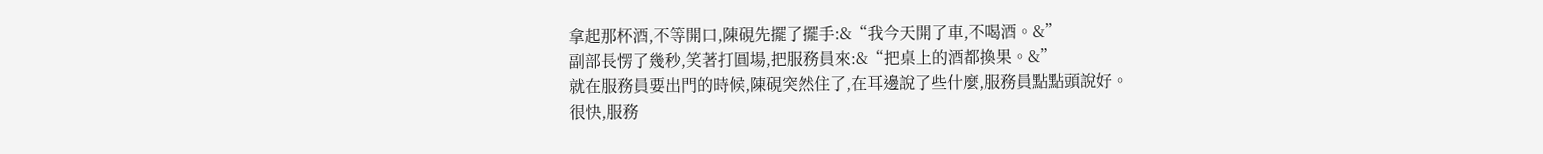拿起那杯酒,不等開口,陳硯先擺了擺手:&“我今天開了車,不喝酒。&”
副部長愣了幾秒,笑著打圓場,把服務員來:&“把桌上的酒都換果。&”
就在服務員要出門的時候,陳硯突然住了,在耳邊說了些什麼,服務員點點頭說好。
很快,服務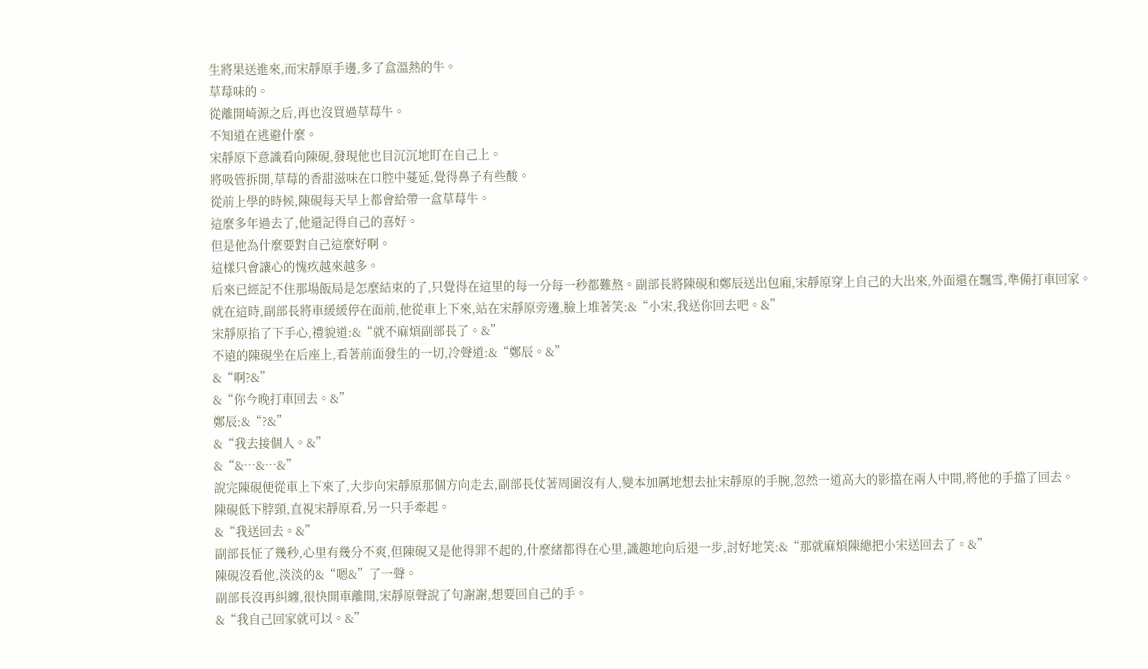生將果送進來,而宋靜原手邊,多了盒溫熱的牛。
草莓味的。
從離開崎源之后,再也沒買過草莓牛。
不知道在逃避什麼。
宋靜原下意識看向陳硯,發現他也目沉沉地盯在自己上。
將吸管拆開,草莓的香甜滋味在口腔中蔓延,覺得鼻子有些酸。
從前上學的時候,陳硯每天早上都會給帶一盒草莓牛。
這麼多年過去了,他還記得自己的喜好。
但是他為什麼要對自己這麼好啊。
這樣只會讓心的愧疚越來越多。
后來已經記不住那場飯局是怎麼結束的了,只覺得在這里的每一分每一秒都難熬。副部長將陳硯和鄭辰送出包廂,宋靜原穿上自己的大出來,外面還在飄雪,準備打車回家。
就在這時,副部長將車緩緩停在面前,他從車上下來,站在宋靜原旁邊,臉上堆著笑:&“小宋,我送你回去吧。&”
宋靜原掐了下手心,禮貌道:&“就不麻煩副部長了。&”
不遠的陳硯坐在后座上,看著前面發生的一切,冷聲道:&“鄭辰。&”
&“啊?&”
&“你今晚打車回去。&”
鄭辰:&“?&”
&“我去接個人。&”
&“&…&…&”
說完陳硯便從車上下來了,大步向宋靜原那個方向走去,副部長仗著周圍沒有人,變本加厲地想去扯宋靜原的手腕,忽然一道高大的影擋在兩人中間,將他的手擋了回去。
陳硯低下脖頸,直視宋靜原看,另一只手牽起。
&“我送回去。&”
副部長怔了幾秒,心里有幾分不爽,但陳硯又是他得罪不起的,什麼緒都得在心里,識趣地向后退一步,討好地笑:&“那就麻煩陳總把小宋送回去了。&”
陳硯沒看他,淡淡的&“嗯&”了一聲。
副部長沒再糾纏,很快開車離開,宋靜原聲說了句謝謝,想要回自己的手。
&“我自己回家就可以。&”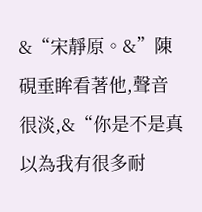&“宋靜原。&”陳硯垂眸看著他,聲音很淡,&“你是不是真以為我有很多耐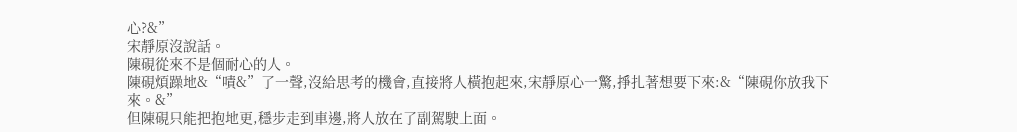心?&”
宋靜原沒說話。
陳硯從來不是個耐心的人。
陳硯煩躁地&“嘖&”了一聲,沒給思考的機會,直接將人橫抱起來,宋靜原心一驚,掙扎著想要下來:&“陳硯你放我下來。&”
但陳硯只能把抱地更,穩步走到車邊,將人放在了副駕駛上面。